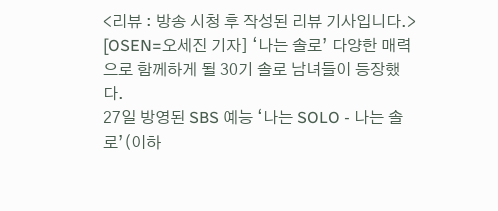<리뷰 : 방송 시청 후 작성된 리뷰 기사입니다.>
[OSEN=오세진 기자] ‘나는 솔로’ 다양한 매력으로 함께하게 될 30기 솔로 남녀들이 등장했다.
27일 방영된 SBS 예능 ‘나는 SOLO - 나는 솔로’(이하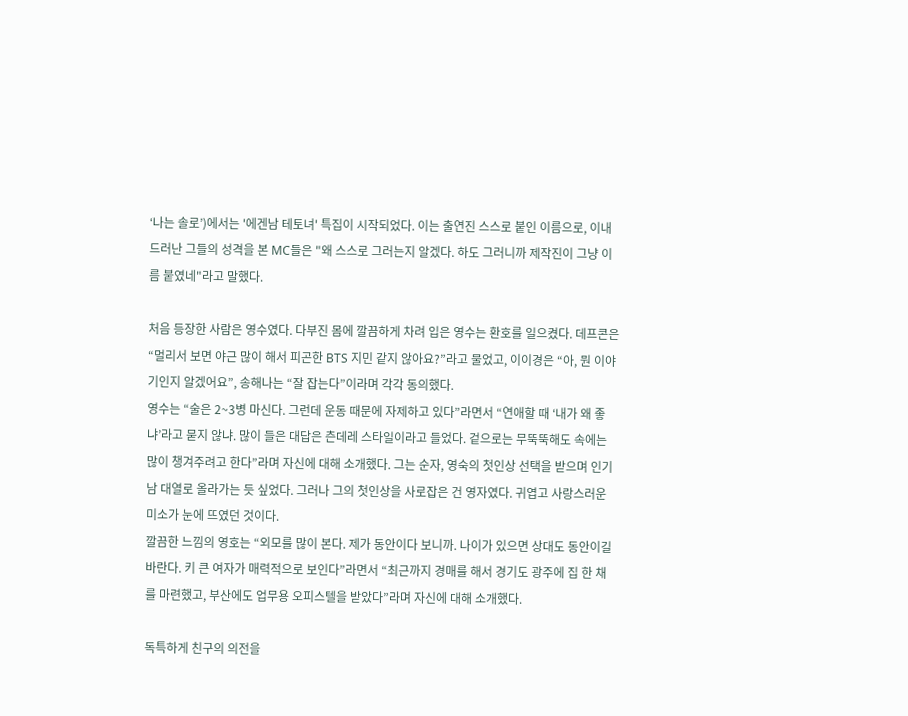‘나는 솔로’)에서는 '에겐남 테토녀' 특집이 시작되었다. 이는 출연진 스스로 붙인 이름으로, 이내 드러난 그들의 성격을 본 MC들은 "왜 스스로 그러는지 알겠다. 하도 그러니까 제작진이 그냥 이름 붙였네"라고 말했다.

처음 등장한 사람은 영수였다. 다부진 몸에 깔끔하게 차려 입은 영수는 환호를 일으켰다. 데프콘은 “멀리서 보면 야근 많이 해서 피곤한 BTS 지민 같지 않아요?”라고 물었고, 이이경은 “아, 뭔 이야기인지 알겠어요”, 송해나는 “잘 잡는다”이라며 각각 동의했다.
영수는 “술은 2~3병 마신다. 그런데 운동 때문에 자제하고 있다”라면서 “연애할 때 ‘내가 왜 좋냐’라고 묻지 않냐. 많이 들은 대답은 츤데레 스타일이라고 들었다. 겉으로는 무뚝뚝해도 속에는 많이 챙겨주려고 한다”라며 자신에 대해 소개했다. 그는 순자, 영숙의 첫인상 선택을 받으며 인기남 대열로 올라가는 듯 싶었다. 그러나 그의 첫인상을 사로잡은 건 영자였다. 귀엽고 사랑스러운 미소가 눈에 뜨였던 것이다.
깔끔한 느낌의 영호는 “외모를 많이 본다. 제가 동안이다 보니까. 나이가 있으면 상대도 동안이길 바란다. 키 큰 여자가 매력적으로 보인다”라면서 “최근까지 경매를 해서 경기도 광주에 집 한 채를 마련했고, 부산에도 업무용 오피스텔을 받았다”라며 자신에 대해 소개했다.

독특하게 친구의 의전을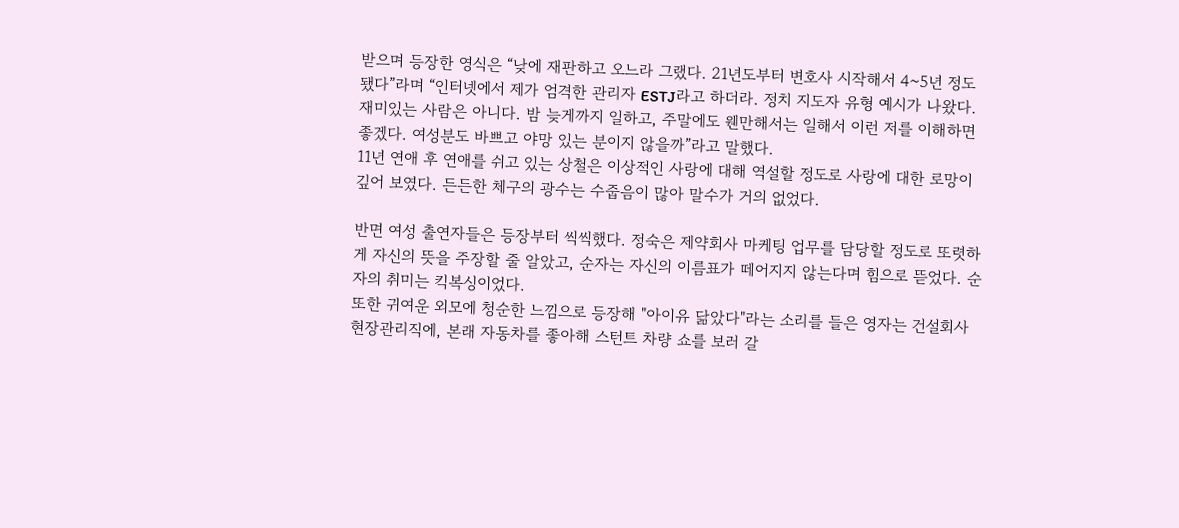받으며 등장한 영식은 “낮에 재판하고 오느라 그랬다. 21년도부터 변호사 시작해서 4~5년 정도 됐다”라며 “인터넷에서 제가 엄격한 관리자 ESTJ라고 하더라. 정치 지도자 유형 예시가 나왔다. 재미있는 사람은 아니다. 밤 늦게까지 일하고, 주말에도 웬만해서는 일해서 이런 저를 이해하면 좋겠다. 여성분도 바쁘고 야망 있는 분이지 않을까”라고 말했다.
11년 연애 후 연애를 쉬고 있는 상철은 이상적인 사랑에 대해 역설할 정도로 사랑에 대한 로망이 깊어 보였다. 든든한 체구의 광수는 수줍음이 많아 말수가 거의 없었다.

반면 여성 출연자들은 등장부터 씩씩했다. 정숙은 제약회사 마케팅 업무를 담당할 정도로 또렷하게 자신의 뜻을 주장할 줄 알았고, 순자는 자신의 이름표가 떼어지지 않는다며 힘으로 뜯었다. 순자의 취미는 킥복싱이었다.
또한 귀여운 외모에 청순한 느낌으로 등장해 "아이유 닮았다"라는 소리를 들은 영자는 건설회사 현장관리직에, 본래 자동차를 좋아해 스턴트 차량 쇼를 보러 갈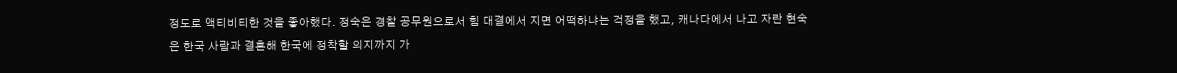정도로 액티비티한 것을 좋아했다. 정숙은 경찰 공무원으로서 힘 대결에서 지면 어떡하냐는 걱정을 했고, 캐나다에서 나고 자란 현숙은 한국 사람과 결혼해 한국에 정착할 의지까지 가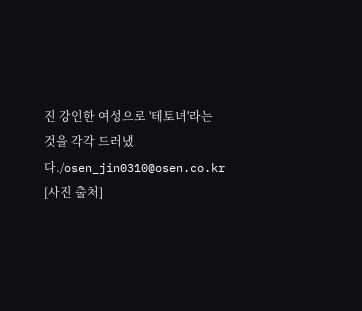진 강인한 여성으로 '테토녀'라는 것을 각각 드러냈다./osen_jin0310@osen.co.kr
[사진 출처]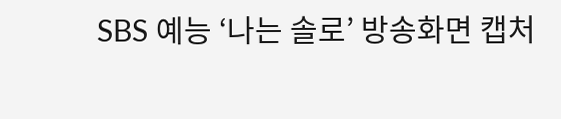SBS 예능 ‘나는 솔로’ 방송화면 캡처